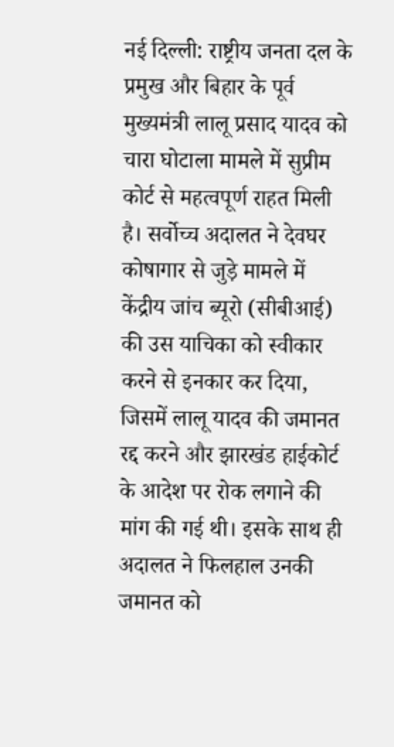नई दिल्ली: राष्ट्रीय जनता दल के प्रमुख और बिहार के पूर्व मुख्यमंत्री लालू प्रसाद यादव को चारा घोटाला मामले में सुप्रीम कोर्ट से महत्वपूर्ण राहत मिली है। सर्वोच्च अदालत ने देवघर कोषागार से जुड़े मामले में केंद्रीय जांच ब्यूरो (सीबीआई) की उस याचिका को स्वीकार करने से इनकार कर दिया, जिसमें लालू यादव की जमानत रद्द करने और झारखंड हाईकोर्ट के आदेश पर रोक लगाने की मांग की गई थी। इसके साथ ही अदालत ने फिलहाल उनकी जमानत को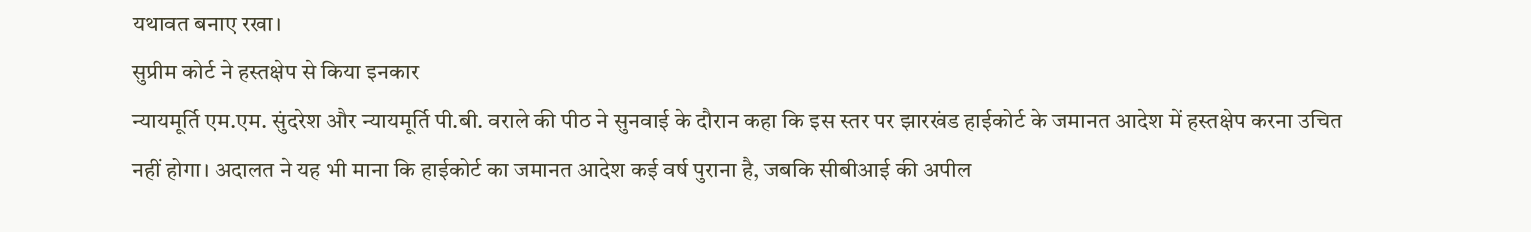यथावत बनाए रखा।
सुप्रीम कोर्ट ने हस्तक्षेप से किया इनकार
न्यायमूर्ति एम.एम. सुंदरेश और न्यायमूर्ति पी.बी. वराले की पीठ ने सुनवाई के दौरान कहा कि इस स्तर पर झारखंड हाईकोर्ट के जमानत आदेश में हस्तक्षेप करना उचित नहीं होगा। अदालत ने यह भी माना कि हाईकोर्ट का जमानत आदेश कई वर्ष पुराना है, जबकि सीबीआई की अपील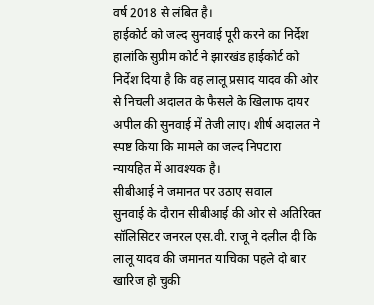वर्ष 2018 से लंबित है।
हाईकोर्ट को जल्द सुनवाई पूरी करने का निर्देश
हालांकि सुप्रीम कोर्ट ने झारखंड हाईकोर्ट को निर्देश दिया है कि वह लालू प्रसाद यादव की ओर से निचली अदालत के फैसले के खिलाफ दायर अपील की सुनवाई में तेजी लाए। शीर्ष अदालत ने स्पष्ट किया कि मामले का जल्द निपटारा न्यायहित में आवश्यक है।
सीबीआई ने जमानत पर उठाए सवाल
सुनवाई के दौरान सीबीआई की ओर से अतिरिक्त सॉलिसिटर जनरल एस.वी. राजू ने दलील दी कि लालू यादव की जमानत याचिका पहले दो बार खारिज हो चुकी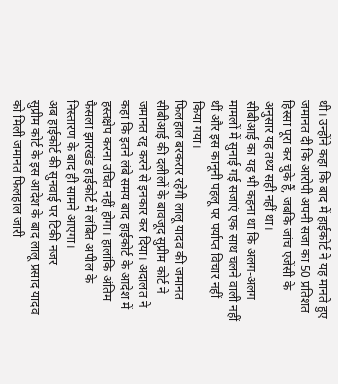थी। उन्होंने कहा कि बाद में हाईकोर्ट ने यह मानते हुए जमानत दी कि आरोपी अपनी सजा का 50 प्रतिशत हिस्सा पूरा कर चुके हैं, जबकि जांच एजेंसी के अनुसार यह तथ्य सही नहीं था।
सीबीआई का यह भी कहना था कि अलग-अलग मामलों में सुनाई गई सजाएं एक साथ चलने वाली नहीं थीं और इस कानूनी पहलू पर पर्याप्त विचार नहीं किया गया।
फिलहाल बरकरार रहेगी लालू यादव की जमानत
सीबीआई की दलीलों के बावजूद सुप्रीम कोर्ट ने जमानत रद्द करने से इनकार कर दिया। अदालत ने कहा कि इतने लंबे समय बाद हाईकोर्ट के आदेश में हस्तक्षेप करना उचित नहीं होगा। हालांकि अंतिम फैसला झारखंड हाईकोर्ट में लंबित अपील के निस्तारण के बाद ही सामने आएगा।
अब हाईकोर्ट की सुनवाई पर टिकी नजर
सुप्रीम कोर्ट के इस आदेश के बाद लालू प्रसाद यादव को मिली जमानत फिलहाल जारी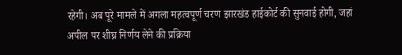रहेगी। अब पूरे मामले में अगला महत्वपूर्ण चरण झारखंड हाईकोर्ट की सुनवाई होगी, जहां अपील पर शीघ्र निर्णय लेने की प्रक्रिया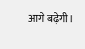आगे बढ़ेगी।